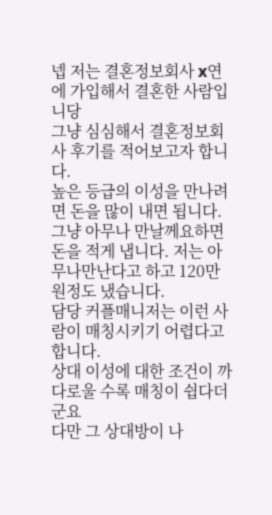넵 저는 결혼정보회사 x연에 가입해서 결혼한 사람입니당
그냥 심심해서 결혼정보회사 후기를 적어보고자 합니다.
높은 등급의 이성을 만나려면 돈을 많이 내면 됩니다.
그냥 아무나 만날께요하면 돈을 적게 냅니다. 저는 아무나만난다고 하고 120만원정도 냈습니다.
담당 커플매니저는 이런 사람이 매칭시키기 어렵다고 합니다.
상대 이성에 대한 조건이 까다로울 수록 매칭이 쉽다더군요
다만 그 상대방이 나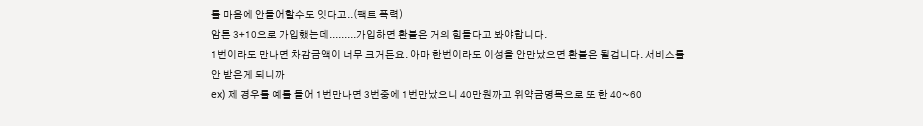를 마음에 안들어할수도 잇다고..(팩트 폭력)
암튼 3+10으로 가입했는데.........가입하면 환불은 거의 힘들다고 봐야합니다.
1번이라도 만나면 차감금액이 너무 크거든요. 아마 한번이라도 이성을 안만났으면 환불은 될겁니다. 서비스를 안 받은게 되니까
ex) 제 경우를 예를 들어 1번만나면 3번중에 1번만났으니 40만원까고 위약금명목으로 또 한 40~60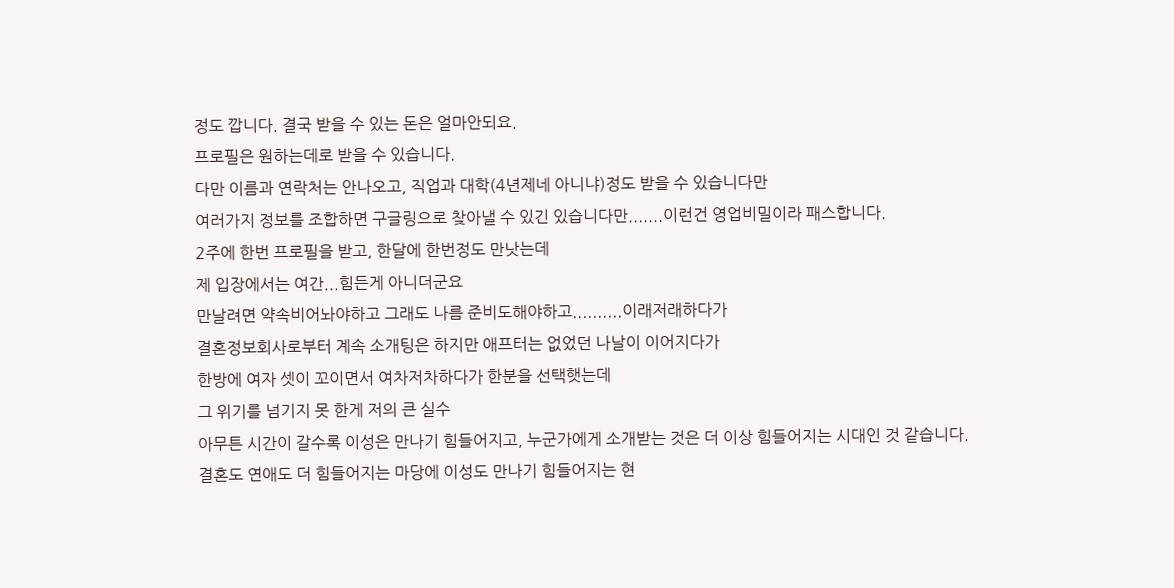정도 깝니다. 결국 받을 수 있는 돈은 얼마안되요.
프로필은 원하는데로 받을 수 있습니다.
다만 이름과 연락처는 안나오고, 직업과 대학(4년제네 아니냐)정도 받을 수 있습니다만
여러가지 정보를 조합하면 구글링으로 찾아낼 수 있긴 있습니다만.......이런건 영업비밀이라 패스합니다.
2주에 한번 프로필을 받고, 한달에 한번정도 만낫는데
제 입장에서는 여간...힘든게 아니더군요
만날려면 약속비어놔야하고 그래도 나름 준비도해야하고..........이래저래하다가
결혼정보회사로부터 계속 소개팅은 하지만 애프터는 없었던 나날이 이어지다가
한방에 여자 셋이 꼬이면서 여차저차하다가 한분을 선택햇는데
그 위기를 넘기지 못 한게 저의 큰 실수
아무튼 시간이 갈수록 이성은 만나기 힘들어지고, 누군가에게 소개받는 것은 더 이상 힘들어지는 시대인 것 같습니다.
결혼도 연애도 더 힘들어지는 마당에 이성도 만나기 힘들어지는 현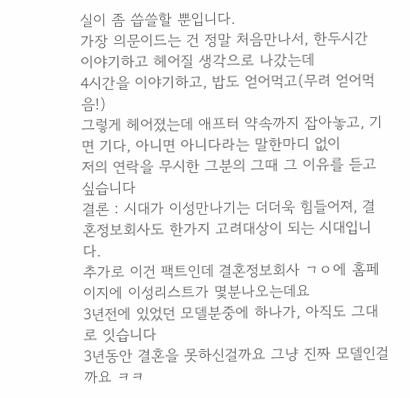실이 좀 씁쓸할 뿐입니다.
가장 의문이드는 건 정말 처음만나서, 한두시간 이야기하고 헤어질 생각으로 나갔는데
4시간을 이야기하고, 밥도 얻어먹고(무려 얻어먹음!)
그렇게 헤어졌는데 애프터 약속까지 잡아놓고, 기면 기다, 아니면 아니다라는 말한마디 없이
저의 연락을 무시한 그분의 그때 그 이유를 듣고 싶습니다
결론 : 시대가 이성만나기는 더더욱 힘들어져, 결혼정보회사도 한가지 고려대상이 되는 시대입니다.
추가로 이건 팩트인데 결혼정보회사 ㄱㅇ에 홈페이지에 이성리스트가 몇분나오는데요
3년전에 있었던 모델분중에 하나가, 아직도 그대로 잇습니다
3년동안 결혼을 못하신걸까요 그냥 진짜 모델인걸까요 ㅋㅋ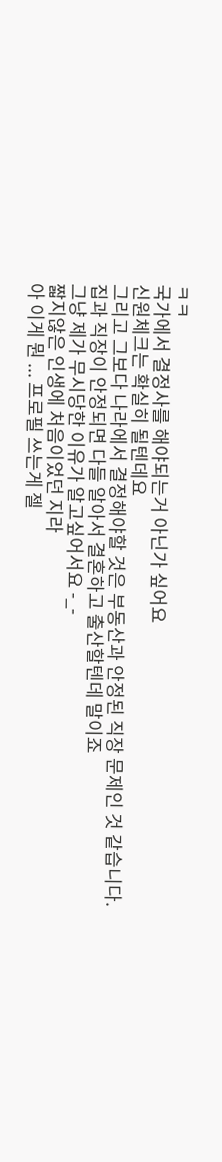ㅋㅋ
국가에서 결정사를 해야되는거 아닌가 싶어요
신원체크는 확실히 될텐데요
그리고 그보다 나라에서 결정해야할 것은 부동산과 안정된 직장 문제인 것 같습니다.
집과 직장이 안정되면 다들 알아서 결혼하고 출산할텐데 말이죠
그냥 제가 무시당한 이유가 알고싶어서요 -_-
짧지않은 인생에 처음이었던 지라
아 이게 뭔 ... 프로필 쓰는게 젤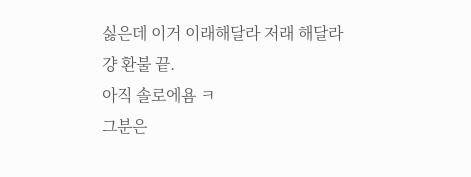싫은데 이거 이래해달라 저래 해달라
걍 환불 끝.
아직 솔로에욤 ㅋ
그분은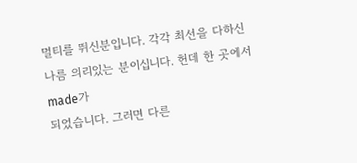멀티를 뛰신분입니다. 각각 최선을 다하신 나름 의리있는 분이십니다. 헌데 한 곳에서 made가
되었습니다. 그러면 다른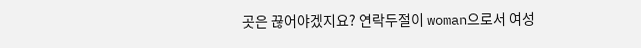곳은 끊어야겠지요? 연락두절이 woman으로서 여성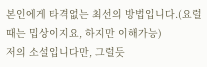본인에게 타격없는 최선의 방법입니다.(요럴때는 밉상이지요, 하지만 이해가능)
저의 소설입니다만, 그럴듯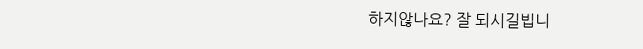하지않나요? 잘 되시길빕니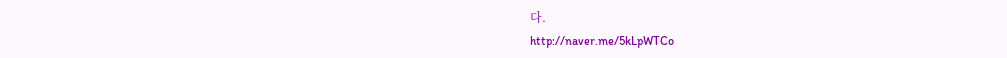다.
http://naver.me/5kLpWTCo